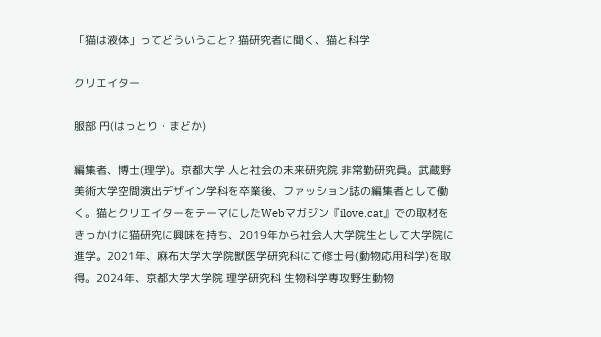「猫は液体」ってどういうこと? 猫研究者に聞く、猫と科学

クリエイター

服部 円(はっとり・まどか)

編集者、博士(理学)。京都大学 人と社会の未来研究院 非常勤研究員。武蔵野美術大学空間演出デザイン学科を卒業後、ファッション誌の編集者として働く。猫とクリエイターをテーマにしたWebマガジン『ilove.cat』での取材をきっかけに猫研究に興味を持ち、2019年から社会人大学院生として大学院に進学。2021年、麻布大学大学院獣医学研究科にて修士号(動物応用科学)を取得。2024年、京都大学大学院 理学研究科 生物科学専攻野生動物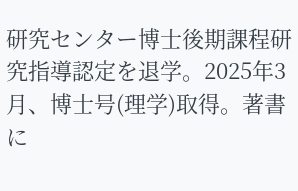研究センター博士後期課程研究指導認定を退学。2025年3月、博士号(理学)取得。著書に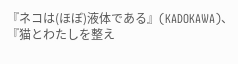『ネコは(ほぼ)液体である』(KADOKAWA)、『猫とわたしを整え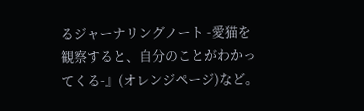るジャーナリングノート -愛猫を観察すると、自分のことがわかってくる-』(オレンジページ)など。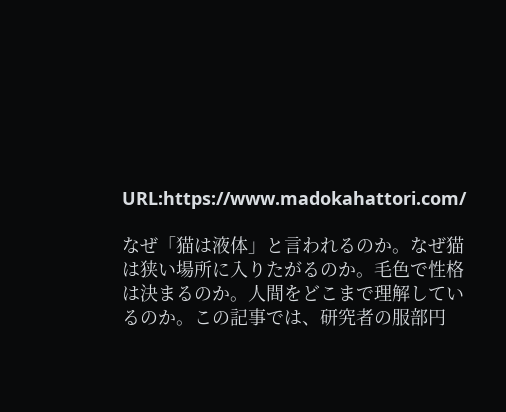URL:https://www.madokahattori.com/

なぜ「猫は液体」と言われるのか。なぜ猫は狭い場所に入りたがるのか。毛色で性格は決まるのか。人間をどこまで理解しているのか。この記事では、研究者の服部円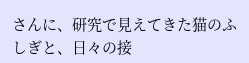さんに、研究で見えてきた猫のふしぎと、日々の接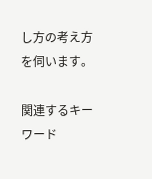し方の考え方を伺います。

関連するキーワード